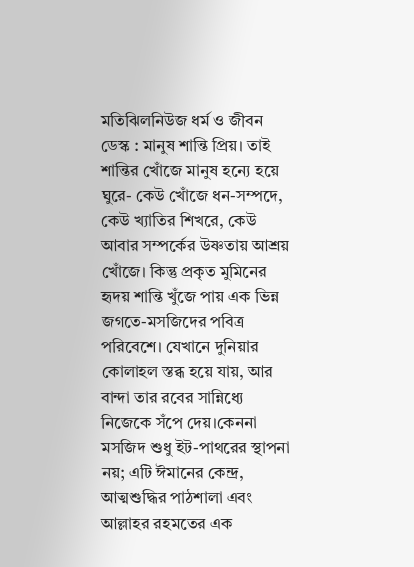মতিঝিলনিউজ ধর্ম ও জীবন ডেস্ক : মানুষ শান্তি প্রিয়। তাই শান্তির খোঁজে মানুষ হন্যে হয়ে ঘুরে- কেউ খোঁজে ধন-সম্পদে, কেউ খ্যাতির শিখরে, কেউ আবার সম্পর্কের উষ্ণতায় আশ্রয় খোঁজে। কিন্তু প্রকৃত মুমিনের হৃদয় শান্তি খুঁজে পায় এক ভিন্ন জগতে-মসজিদের পবিত্র পরিবেশে। যেখানে দুনিয়ার কোলাহল স্তব্ধ হয়ে যায়, আর বান্দা তার রবের সান্নিধ্যে নিজেকে সঁপে দেয়।কেননা মসজিদ শুধু ইট-পাথরের স্থাপনা নয়; এটি ঈমানের কেন্দ্র, আত্মশুদ্ধির পাঠশালা এবং আল্লাহর রহমতের এক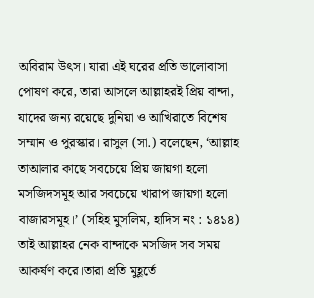অবিরাম উৎস। যারা এই ঘরের প্রতি ভালোবাসা পোষণ করে, তারা আসলে আল্লাহরই প্রিয় বান্দা, যাদের জন্য রয়েছে দুনিয়া ও আখিরাতে বিশেষ সম্মান ও পুরস্কার। রাসুল (সা.) বলেছেন, ‘আল্লাহ তাআলার কাছে সবচেয়ে প্রিয় জায়গা হলো মসজিদসমূহ আর সবচেয়ে খারাপ জায়গা হলো বাজারসমূহ।’ (সহিহ মুসলিম, হাদিস নং : ১৪১৪)
তাই আল্লাহর নেক বান্দাকে মসজিদ সব সময় আকর্ষণ করে।তারা প্রতি মুহূর্তে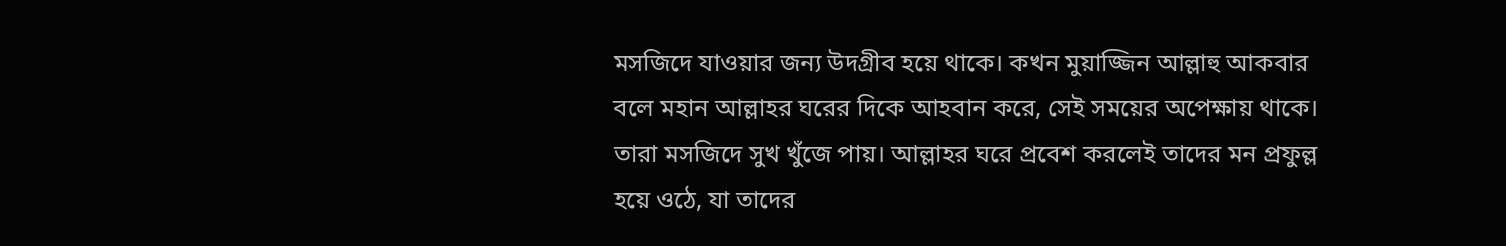মসজিদে যাওয়ার জন্য উদগ্রীব হয়ে থাকে। কখন মুয়াজ্জিন আল্লাহু আকবার বলে মহান আল্লাহর ঘরের দিকে আহবান করে, সেই সময়ের অপেক্ষায় থাকে। তারা মসজিদে সুখ খুঁজে পায়। আল্লাহর ঘরে প্রবেশ করলেই তাদের মন প্রফুল্ল হয়ে ওঠে, যা তাদের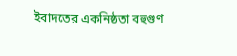ইবাদতের একনিষ্ঠতা বহুগুণ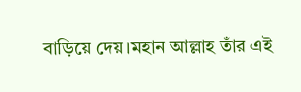বাড়িয়ে দেয়।মহান আল্লাহ তাঁর এই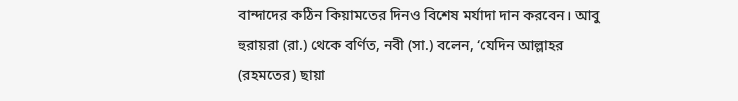বান্দাদের কঠিন কিয়ামতের দিনও বিশেষ মর্যাদা দান করবেন। আবু হুরায়রা (রা.) থেকে বর্ণিত, নবী (সা.) বলেন, ‘যেদিন আল্লাহর (রহমতের) ছায়া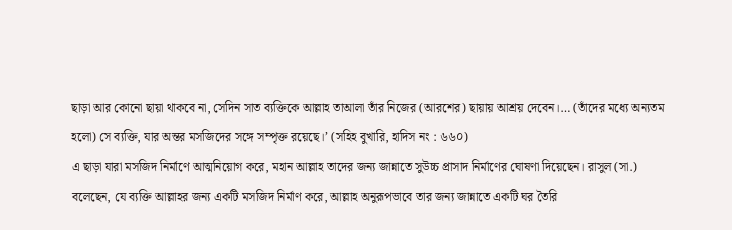ছাড়া আর কোনো ছায়া থাকবে না, সেদিন সাত ব্যক্তিকে আল্লাহ তাআলা তাঁর নিজের (আরশের) ছায়ায় আশ্রয় দেবেন।… (তাঁদের মধ্যে অন্যতম হলো) সে ব্যক্তি, যার অন্তর মসজিদের সঙ্গে সম্পৃক্ত রয়েছে।’ (সহিহ বুখারি, হাদিস নং : ৬৬০)
এ ছাড়া যারা মসজিদ নির্মাণে আত্মনিয়োগ করে, মহান আল্লাহ তাদের জন্য জান্নাতে সুউচ্চ প্রাসাদ নির্মাণের ঘোষণা দিয়েছেন। রাসুল (সা.) বলেছেন, যে ব্যক্তি আল্লাহর জন্য একটি মসজিদ নির্মাণ করে, আল্লাহ অনুরূপভাবে তার জন্য জান্নাতে একটি ঘর তৈরি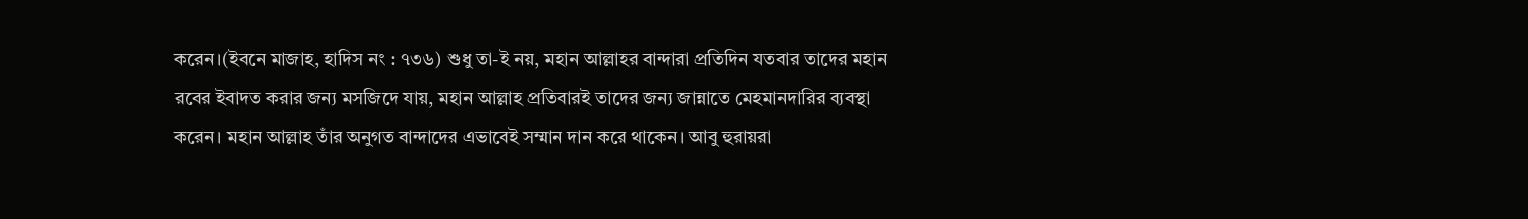করেন।(ইবনে মাজাহ, হাদিস নং : ৭৩৬) শুধু তা-ই নয়, মহান আল্লাহর বান্দারা প্রতিদিন যতবার তাদের মহান রবের ইবাদত করার জন্য মসজিদে যায়, মহান আল্লাহ প্রতিবারই তাদের জন্য জান্নাতে মেহমানদারির ব্যবস্থা করেন। মহান আল্লাহ তাঁর অনুগত বান্দাদের এভাবেই সম্মান দান করে থাকেন। আবু হুরায়রা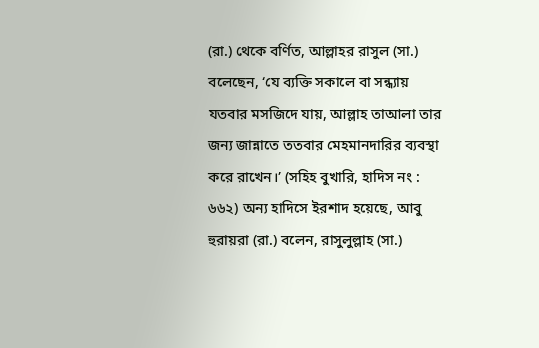(রা.) থেকে বর্ণিত, আল্লাহর রাসুল (সা.) বলেছেন, ‘যে ব্যক্তি সকালে বা সন্ধ্যায় যতবার মসজিদে যায়, আল্লাহ তাআলা তার জন্য জান্নাতে ততবার মেহমানদারির ব্যবস্থা করে রাখেন।’ (সহিহ বুখারি, হাদিস নং : ৬৬২) অন্য হাদিসে ইরশাদ হয়েছে, আবু হুরায়রা (রা.) বলেন, রাসুলুল্লাহ (সা.)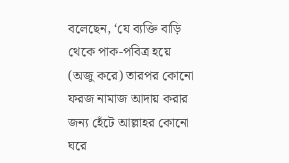বলেছেন, ‘যে ব্যক্তি বাড়ি থেকে পাক-পবিত্র হয়ে (অজু করে) তারপর কোনো ফরজ নামাজ আদায় করার জন্য হেঁটে আল্লাহর কোনো ঘরে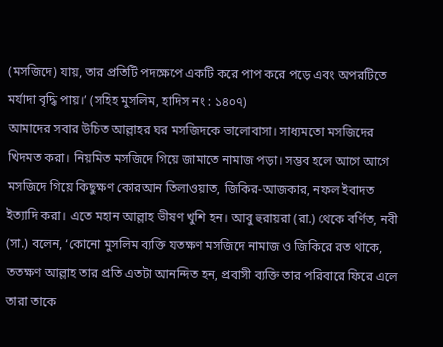(মসজিদে) যায়, তার প্রতিটি পদক্ষেপে একটি করে পাপ করে পড়ে এবং অপরটিতে মর্যাদা বৃদ্ধি পায়।’ (সহিহ মুসলিম, হাদিস নং : ১৪০৭)
আমাদের সবার উচিত আল্লাহর ঘর মসজিদকে ভালোবাসা। সাধ্যমতো মসজিদের খিদমত করা। নিয়মিত মসজিদে গিয়ে জামাতে নামাজ পড়া। সম্ভব হলে আগে আগে মসজিদে গিয়ে কিছুক্ষণ কোরআন তিলাওয়াত, জিকির-আজকার, নফল ইবাদত ইত্যাদি করা। এতে মহান আল্লাহ ভীষণ খুশি হন। আবু হুরায়রা (রা.) থেকে বর্ণিত, নবী (সা.) বলেন, ‘কোনো মুসলিম ব্যক্তি যতক্ষণ মসজিদে নামাজ ও জিকিরে রত থাকে, ততক্ষণ আল্লাহ তার প্রতি এতটা আনন্দিত হন, প্রবাসী ব্যক্তি তার পরিবারে ফিরে এলে তারা তাকে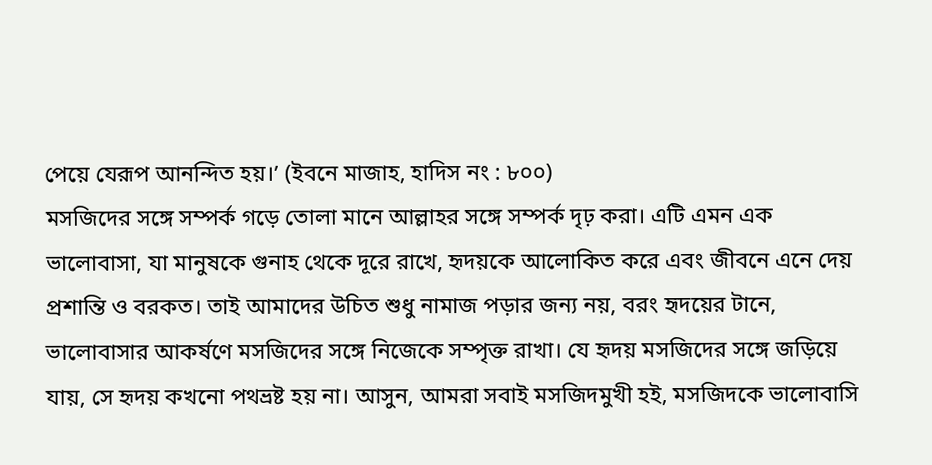পেয়ে যেরূপ আনন্দিত হয়।’ (ইবনে মাজাহ, হাদিস নং : ৮০০)
মসজিদের সঙ্গে সম্পর্ক গড়ে তোলা মানে আল্লাহর সঙ্গে সম্পর্ক দৃঢ় করা। এটি এমন এক ভালোবাসা, যা মানুষকে গুনাহ থেকে দূরে রাখে, হৃদয়কে আলোকিত করে এবং জীবনে এনে দেয় প্রশান্তি ও বরকত। তাই আমাদের উচিত শুধু নামাজ পড়ার জন্য নয়, বরং হৃদয়ের টানে, ভালোবাসার আকর্ষণে মসজিদের সঙ্গে নিজেকে সম্পৃক্ত রাখা। যে হৃদয় মসজিদের সঙ্গে জড়িয়ে যায়, সে হৃদয় কখনো পথভ্রষ্ট হয় না। আসুন, আমরা সবাই মসজিদমুখী হই, মসজিদকে ভালোবাসি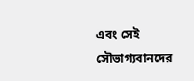এবং সেই সৌভাগ্যবানদের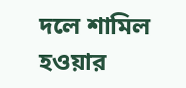দলে শামিল হওয়ার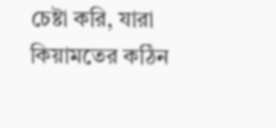চেষ্টা করি, যারা কিয়ামতের কঠিন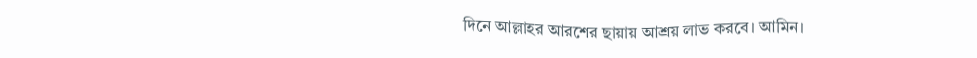দিনে আল্লাহর আরশের ছায়ায় আশ্রয় লাভ করবে। আমিন।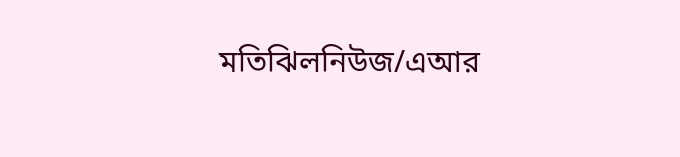মতিঝিলনিউজ/এআর